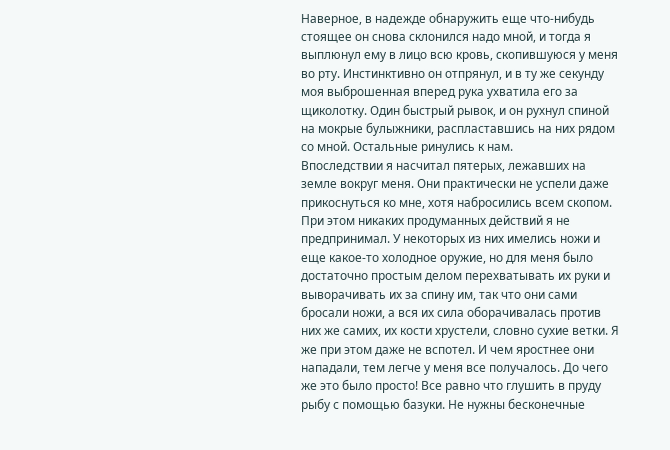Наверное, в надежде обнаружить еще что-нибудь стоящее он снова склонился надо мной, и тогда я выплюнул ему в лицо всю кровь, скопившуюся у меня во рту. Инстинктивно он отпрянул, и в ту же секунду моя выброшенная вперед рука ухватила его за щиколотку. Один быстрый рывок, и он рухнул спиной на мокрые булыжники, распластавшись на них рядом со мной. Остальные ринулись к нам.
Впоследствии я насчитал пятерых, лежавших на земле вокруг меня. Они практически не успели даже прикоснуться ко мне, хотя набросились всем скопом. При этом никаких продуманных действий я не предпринимал. У некоторых из них имелись ножи и еще какое-то холодное оружие, но для меня было достаточно простым делом перехватывать их руки и выворачивать их за спину им, так что они сами бросали ножи, а вся их сила оборачивалась против них же самих, их кости хрустели, словно сухие ветки. Я же при этом даже не вспотел. И чем яростнее они нападали, тем легче у меня все получалось. До чего же это было просто! Все равно что глушить в пруду рыбу с помощью базуки. Не нужны бесконечные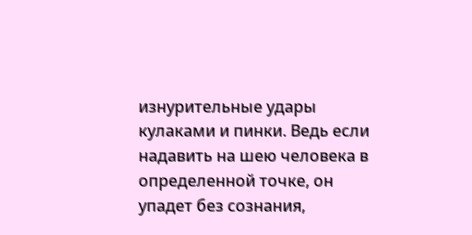изнурительные удары кулаками и пинки. Ведь если надавить на шею человека в определенной точке, он упадет без сознания,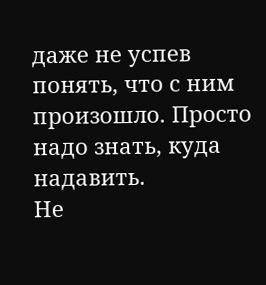даже не успев понять, что с ним произошло. Просто надо знать, куда надавить.
Не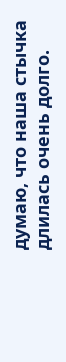думаю, что наша стычка длилась очень долго.